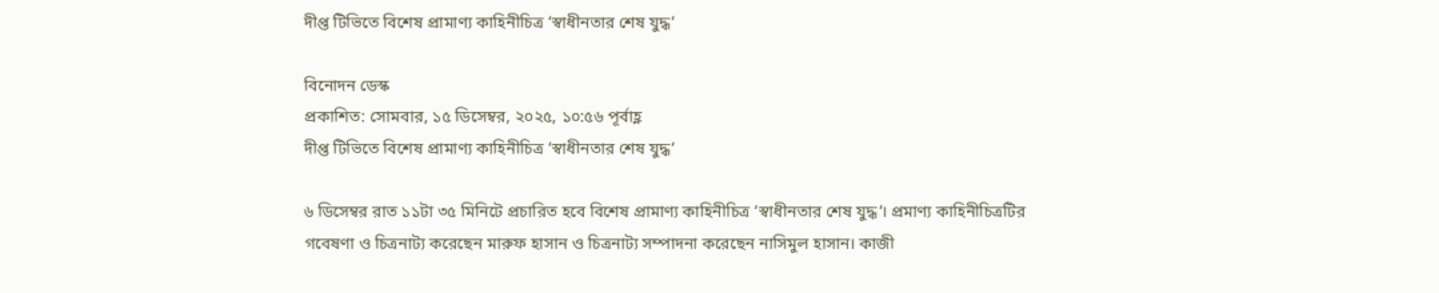দীপ্ত টিভিতে বিশেষ প্রামাণ্য কাহিনীচিত্র ‘স্বাধীনতার শেষ যুদ্ধ‘

বিনোদন ডেস্ক
প্রকাশিত: সোমবার, ১৫ ডিসেম্বর, ২০২৫, ১০:৫৬ পূর্বাহ্ণ
দীপ্ত টিভিতে বিশেষ প্রামাণ্য কাহিনীচিত্র ‘স্বাধীনতার শেষ যুদ্ধ‘

৬ ডিসেম্বর রাত ১১টা ৩৫ মিনিটে প্রচারিত হবে বিশেষ প্রামাণ্য কাহিনীচিত্র ‘স্বাধীনতার শেষ যুদ্ধ‘। প্রমাণ্য কাহিনীচিত্রটির গবেষণা ও চিত্রনাট্য করেছেন মারুফ হাসান ও চিত্রনাট্য সম্পাদনা করেছেন নাসিমুল হাসান। কাজী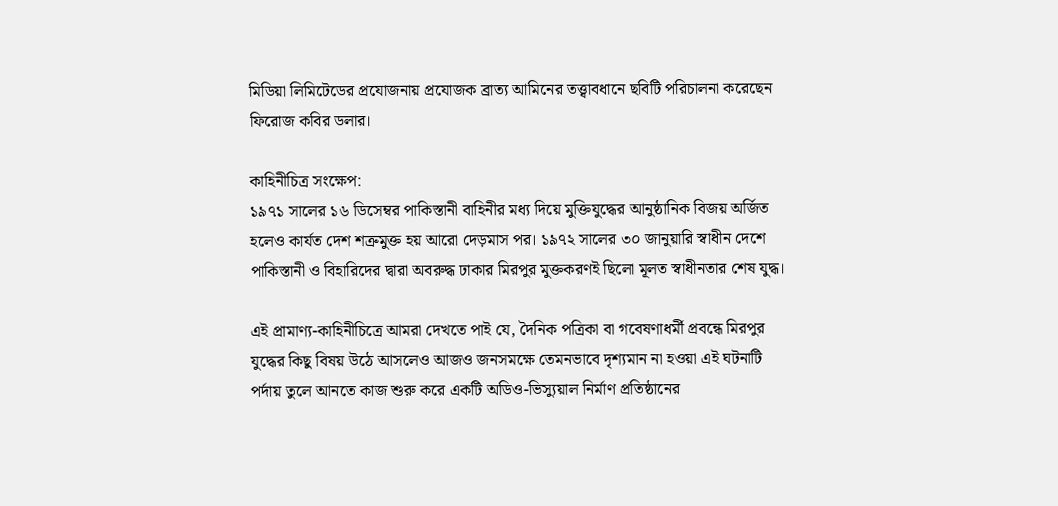মিডিয়া লিমিটেডের প্রযোজনায় প্রযোজক ব্রাত্য আমিনের তত্ত্বাবধানে ছবিটি পরিচালনা করেছেন ফিরোজ কবির ডলার।

কাহিনীচিত্র সংক্ষেপ:
১৯৭১ সালের ১৬ ডিসেম্বর পাকিস্তানী বাহিনীর মধ্য দিয়ে মুক্তিযুদ্ধের আনুষ্ঠানিক বিজয় অর্জিত হলেও কার্যত দেশ শত্রুমুক্ত হয় আরো দেড়মাস পর। ১৯৭২ সালের ৩০ জানুয়ারি স্বাধীন দেশে পাকিস্তানী ও বিহারিদের দ্বারা অবরুদ্ধ ঢাকার মিরপুর মুক্তকরণই ছিলো মূলত স্বাধীনতার শেষ যুদ্ধ।

এই প্রামাণ্য-কাহিনীচিত্রে আমরা দেখতে পাই যে, দৈনিক পত্রিকা বা গবেষণাধর্মী প্রবন্ধে মিরপুর যুদ্ধের কিছু বিষয় উঠে আসলেও আজও জনসমক্ষে তেমনভাবে দৃশ্যমান না হওয়া এই ঘটনাটি পর্দায় তুলে আনতে কাজ শুরু করে একটি অডিও-ভিস্যুয়াল নির্মাণ প্রতিষ্ঠানের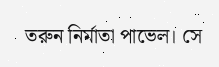তরুন নির্মাতা পাভেল। সে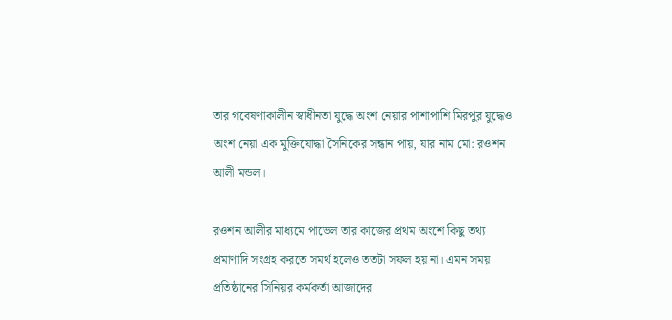তার গবেষণাকালীন স্বাধীনতা যুদ্ধে অংশ নেয়ার পাশাপাশি মিরপুর যুদ্ধেও অংশ নেয়া এক মুক্তিযোদ্ধা সৈনিকের সন্ধান পায়, যার নাম মো: রওশন আলী মন্ডল।

রওশন আলীর মাধ্যমে পাভেল তার কাজের প্রথম অংশে কিছু তথ্য প্রমাণাদি সংগ্রহ করতে সমর্থ হলেও ততটা সফল হয় না। এমন সময় প্রতিষ্ঠানের সিনিয়র কর্মকর্তা আজাদের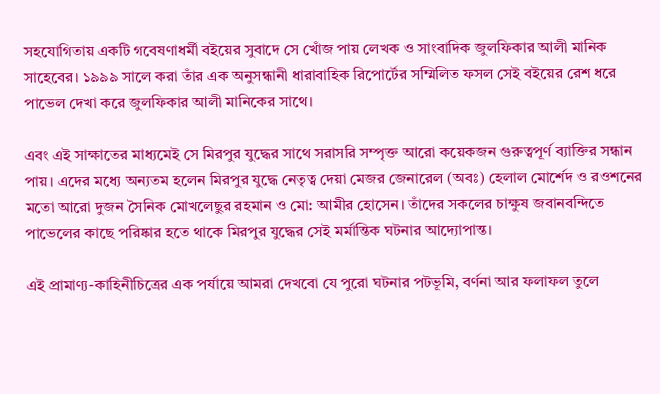সহযোগিতায় একটি গবেষণাধর্মী বইয়ের সুবাদে সে খোঁজ পায় লেখক ও সাংবাদিক জুলফিকার আলী মানিক সাহেবের। ১৯৯৯ সালে করা তাঁর এক অনুসন্ধানী ধারাবাহিক রিপোর্টের সম্মিলিত ফসল সেই বইয়ের রেশ ধরে পাভেল দেখা করে জুলফিকার আলী মানিকের সাথে।

এবং এই সাক্ষাতের মাধ্যমেই সে মিরপুর যুদ্ধের সাথে সরাসরি সম্পৃক্ত আরো কয়েকজন গুরুত্বপূর্ণ ব্যাক্তির সন্ধান পায়। এদের মধ্যে অন্যতম হলেন মিরপুর যুদ্ধে নেতৃত্ব দেয়া মেজর জেনারেল (অবঃ) হেলাল মোর্শেদ ও রওশনের মতো আরো দুজন সৈনিক মোখলেছুর রহমান ও মো: আমীর হোসেন। তাঁদের সকলের চাক্ষুষ জবানবন্দিতে পাভেলের কাছে পরিষ্কার হতে থাকে মিরপুর যুদ্ধের সেই মর্মান্তিক ঘটনার আদ্যোপান্ত।

এই প্রামাণ্য-কাহিনীচিত্রের এক পর্যায়ে আমরা দেখবো যে পুরো ঘটনার পটভূমি, বর্ণনা আর ফলাফল তুলে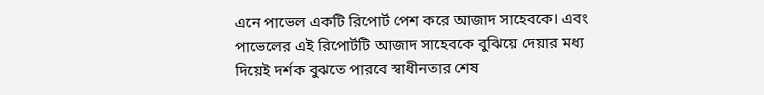এনে পাভেল একটি রিপোর্ট পেশ করে আজাদ সাহেবকে। এবং পাভেলের এই রিপোর্টটি আজাদ সাহেবকে বুঝিয়ে দেয়ার মধ্য দিয়েই দর্শক বুঝতে পারবে স্বাধীনতার শেষ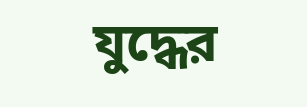যুদ্ধের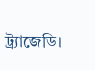ট্র্যাজেডি।